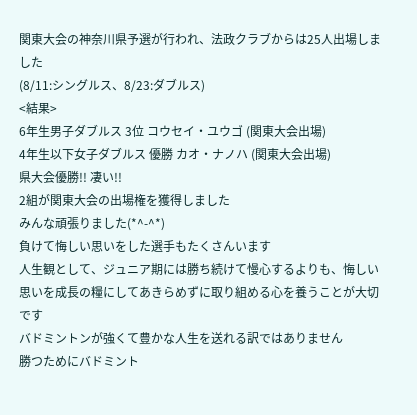関東大会の神奈川県予選が行われ、法政クラブからは25人出場しました
(8/11:シングルス、8/23:ダブルス)
<結果>
6年生男子ダブルス 3位 コウセイ・ユウゴ (関東大会出場)
4年生以下女子ダブルス 優勝 カオ・ナノハ (関東大会出場)
県大会優勝!! 凄い!!
2組が関東大会の出場権を獲得しました
みんな頑張りました(*^-^*)
負けて悔しい思いをした選手もたくさんいます
人生観として、ジュニア期には勝ち続けて慢心するよりも、悔しい思いを成長の糧にしてあきらめずに取り組める心を養うことが大切です
バドミントンが強くて豊かな人生を送れる訳ではありません
勝つためにバドミント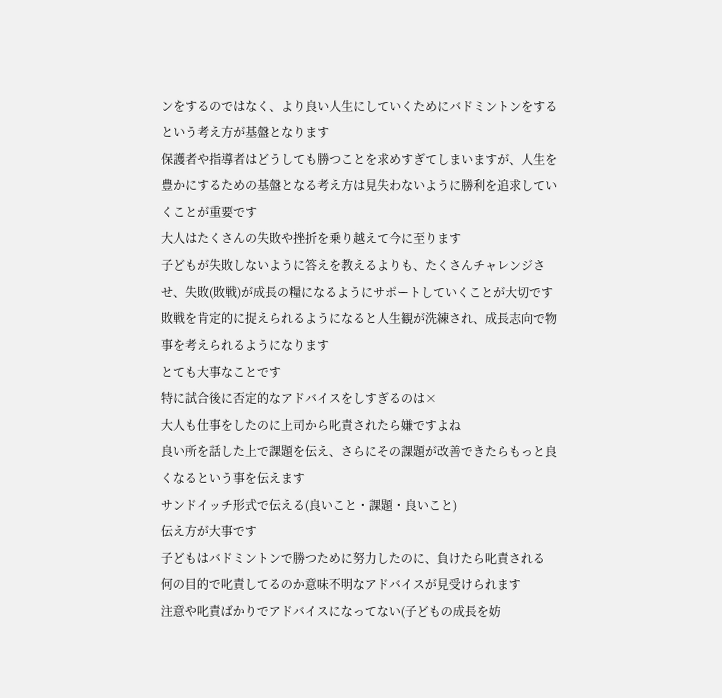ンをするのではなく、より良い人生にしていくためにバドミントンをするという考え方が基盤となります
保護者や指導者はどうしても勝つことを求めすぎてしまいますが、人生を豊かにするための基盤となる考え方は見失わないように勝利を追求していくことが重要です
大人はたくさんの失敗や挫折を乗り越えて今に至ります
子どもが失敗しないように答えを教えるよりも、たくさんチャレンジさせ、失敗(敗戦)が成長の糧になるようにサポートしていくことが大切です
敗戦を肯定的に捉えられるようになると人生観が洗練され、成長志向で物事を考えられるようになります
とても大事なことです
特に試合後に否定的なアドバイスをしすぎるのは×
大人も仕事をしたのに上司から叱責されたら嫌ですよね
良い所を話した上で課題を伝え、さらにその課題が改善できたらもっと良くなるという事を伝えます
サンドイッチ形式で伝える(良いこと・課題・良いこと)
伝え方が大事です
子どもはバドミントンで勝つために努力したのに、負けたら叱責される
何の目的で叱責してるのか意味不明なアドバイスが見受けられます
注意や叱責ばかりでアドバイスになってない(子どもの成長を妨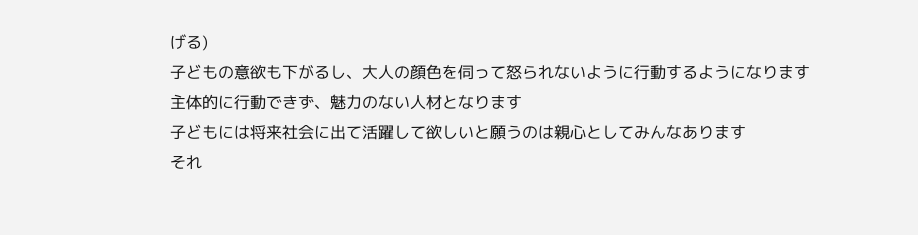げる)
子どもの意欲も下がるし、大人の顔色を伺って怒られないように行動するようになります
主体的に行動できず、魅力のない人材となります
子どもには将来社会に出て活躍して欲しいと願うのは親心としてみんなあります
それ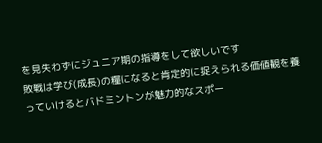を見失わずにジュニア期の指導をして欲しいです
敗戦は学び(成長)の糧になると肯定的に捉えられる価値観を養っていけるとバドミントンが魅力的なスポー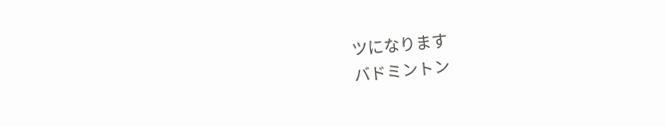ツになります
バドミントン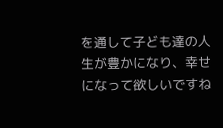を通して子ども達の人生が豊かになり、幸せになって欲しいですね